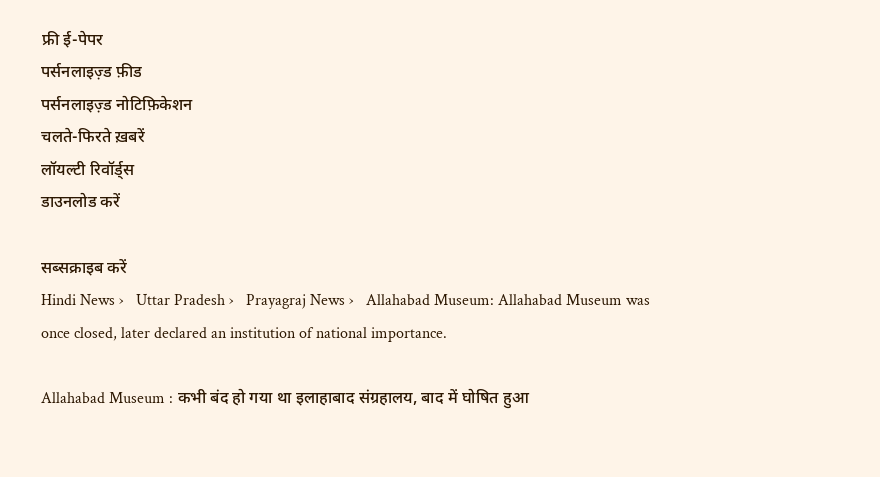फ्री ई-पेपर
पर्सनलाइज़्ड फ़ीड
पर्सनलाइज़्ड नोटिफ़िकेशन
चलते-फिरते ख़बरें
लॉयल्टी रिवॉर्ड्स
डाउनलोड करें

सब्सक्राइब करें
Hindi News ›   Uttar Pradesh ›   Prayagraj News ›   Allahabad Museum: Allahabad Museum was once closed, later declared an institution of national importance.

Allahabad Museum : कभी बंद हो गया था इलाहाबाद संग्रहालय, बाद में घोषित हुआ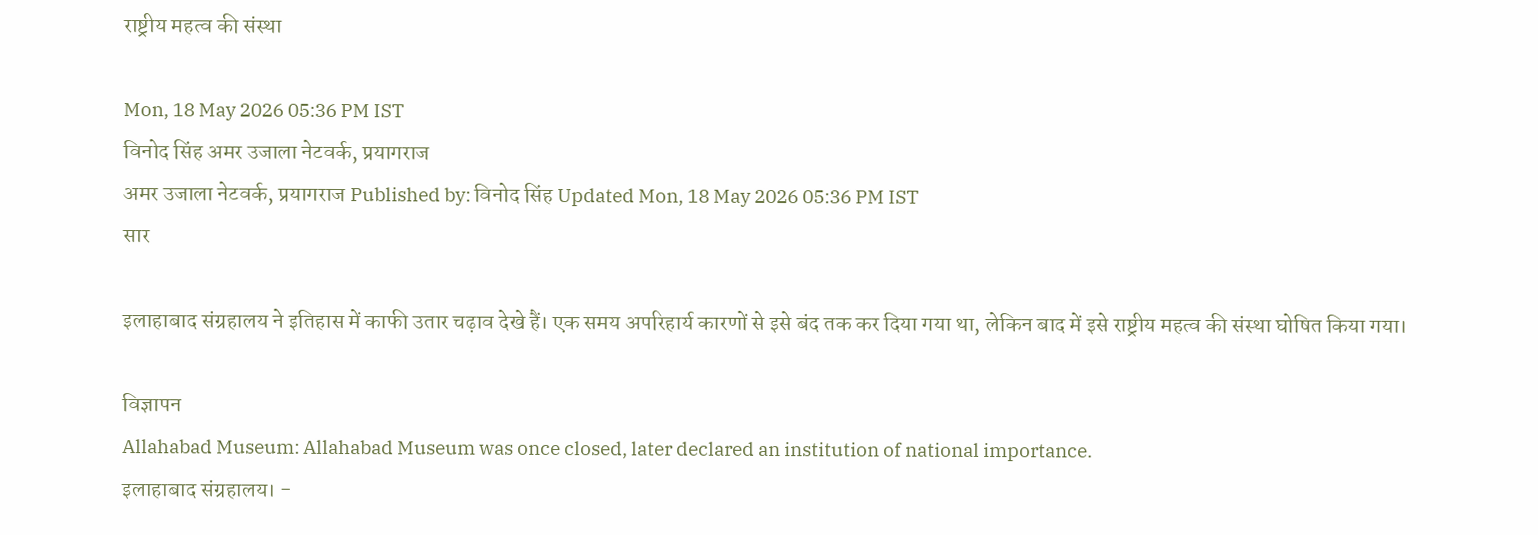राष्ट्रीय महत्व की संस्था

Mon, 18 May 2026 05:36 PM IST
विनोद सिंह अमर उजाला नेटवर्क, प्रयागराज
अमर उजाला नेटवर्क, प्रयागराज Published by: विनोद सिंह Updated Mon, 18 May 2026 05:36 PM IST
सार

इलाहाबाद संग्रहालय ने इतिहास में काफी उतार चढ़ाव देखे हैं। एक समय अपरिहार्य कारणों से इसे बंद तक कर दिया गया था, लेकिन बाद में इसे राष्ट्रीय महत्व की संस्था घोषित किया गया।

विज्ञापन
Allahabad Museum: Allahabad Museum was once closed, later declared an institution of national importance.
इलाहाबाद संग्रहालय। -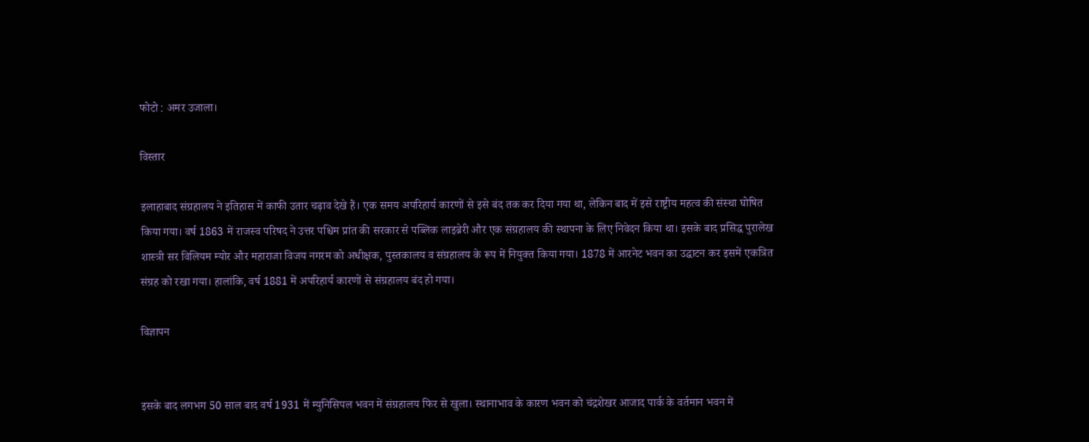फोटो : अमर उजाला।

विस्तार

इलाहाबाद संग्रहालय ने इतिहास में काफी उतार चढ़ाव देखे हैं। एक समय अपरिहार्य कारणों से इसे बंद तक कर दिया गया था, लेकिन बाद में इसे राष्ट्रीय महत्व की संस्था घोषित किया गया। वर्ष 1863 में राजस्व परिषद ने उत्तर पश्चिम प्रांत की सरकार से पब्लिक लाइब्रेरी और एक संग्रहालय की स्थापना के लिए निवेदन किया था। इसके बाद प्रसिद्ध पुरालेख शास्त्री सर विलियम म्योर और महाराजा विजय नगरम को अधीक्षक, पुस्तकालय व संग्रहालय के रूप में नियुक्त किया गया। 1878 में आरनेट भवन का उद्घाटन कर इसमें एकत्रित संग्रह को रखा गया। हालांकि, वर्ष 1881 में अपरिहार्य कारणों से संग्रहालय बंद हो गया।

विज्ञापन


इसके बाद लगभग 50 साल बाद वर्ष 1931 में म्युनिसिपल भवन में संग्रहालय फिर से खुला। स्थानाभाव के कारण भवन को चंद्रशेखर आजाद पार्क के वर्तमान भवन में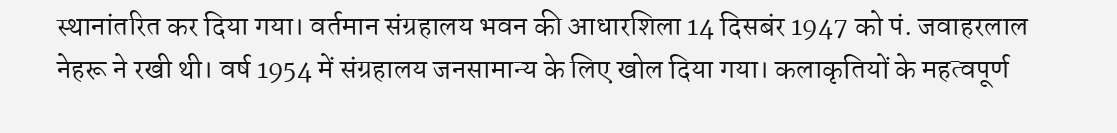स्थानांतरित कर दिया गया। वर्तमान संग्रहालय भवन की आधारशिला 14 दिसबंर 1947 को पं. जवाहरलाल नेहरू ने रखी थी। वर्ष 1954 में संग्रहालय जनसामान्य के लिए खोल दिया गया। कलाकृतियों के महत्वपूर्ण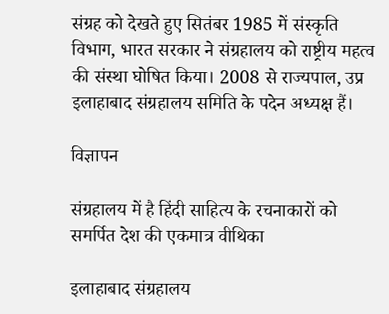संग्रह को देखते हुए सितंबर 1985 में संस्कृति विभाग, भारत सरकार ने संग्रहालय को राष्ट्रीय महत्व की संस्था घोषित किया। 2008 से राज्यपाल, उप्र इलाहाबाद संग्रहालय समिति के पदेन अध्यक्ष हैं।

विज्ञापन

संग्रहालय में है हिंदी साहित्य के रचनाकारों को समर्पित देश की एकमात्र वीथिका

इलाहाबाद संग्रहालय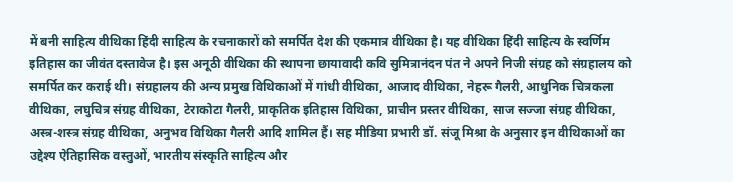में बनी साहित्य वीथिका हिंदी साहित्य के रचनाकारों को समर्पित देश की एकमात्र वीथिका है। यह वीथिका हिंदी साहित्य के स्वर्णिम इतिहास का जीवंत दस्तावेज है। इस अनूठी वीथिका की स्थापना छायावादी कवि सुमित्रानंदन पंत ने अपने निजी संग्रह को संग्रहालय को समर्पित कर कराई थी। संग्रहालय की अन्य प्रमुख विथिकाओं में गांधी वीथिका, आजाद वीथिका, नेहरू गैलरी, आधुनिक चित्रकला वीथिका, लघुचित्र संग्रह वीथिका, टेराकोटा गैलरी, प्राकृतिक इतिहास विथिका, प्राचीन प्रस्तर वीथिका, साज सज्जा संग्रह वीथिका, अस्त्र-शस्त्र संग्रह वीथिका, अनुभव विथिका गैलरी आदि शामिल हैं। सह मीडिया प्रभारी डॉ. संजू मिश्रा के अनुसार इन वीथिकाओं का उद्देश्य ऐतिहासिक वस्तुओं, भारतीय संस्कृति साहित्य और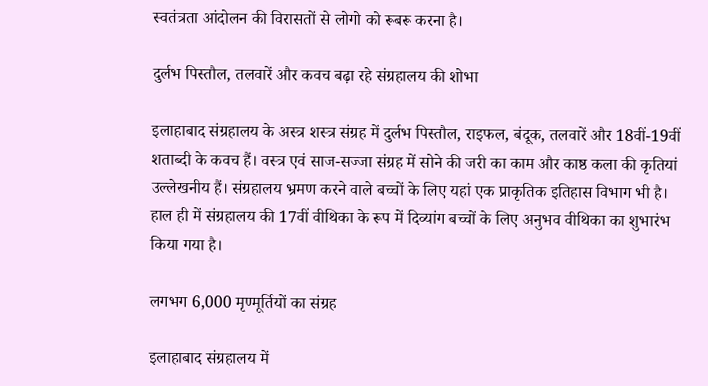स्वतंत्रता आंदोलन की विरासतों से लोगो को रूबरू करना है।

दुर्लभ पिस्तौल, तलवारें और कवच बढ़ा रहे संग्रहालय की शोभा

इलाहाबाद संग्रहालय के अस्त्र शस्त्र संग्रह में दुर्लभ पिस्तौल, राइफल, बंदूक, तलवारें और 18वीं-19वीं शताब्दी के कवच हैं। वस्त्र एवं साज-सज्जा संग्रह में सोने की जरी का काम और काष्ठ कला की कृतियां उल्लेखनीय हैं। संग्रहालय भ्रमण करने वाले बच्चों के लिए यहां एक प्राकृतिक इतिहास विभाग भी है। हाल ही में संग्रहालय की 17वीं वीथिका के रूप में दिव्यांग बच्चों के लिए अनुभव वीथिका का शुभारंभ किया गया है।

लगभग 6,000 मृण्मूर्तियों का संग्रह

इलाहाबाद संग्रहालय में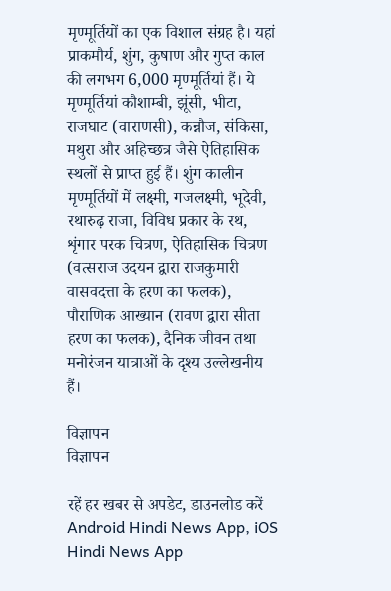मृण्मूर्तियों का एक विशाल संग्रह है। यहां प्राकमौर्य, शुंग, कुषाण और गुप्त काल की लगभग 6,000 मृण्मूर्तियां हैं। ये मृण्मूर्तियां कौशाम्बी, झूंसी, भीटा, राजघाट (वाराणसी), कन्नौज, संकिसा, मथुरा और अहिच्छत्र जैसे ऐतिहासिक स्थलों से प्राप्त हुई हैं। शुंग कालीन मृण्मूर्तियों में लक्ष्मी, गजलक्ष्मी, भूदेवी, रथारुढ़ राजा, विविध प्रकार के रथ, शृंगार परक चित्रण, ऐतिहासिक चित्रण (वत्सराज उदयन द्वारा राजकुमारी वासवदत्ता के हरण का फलक), पौराणिक आख्यान (रावण द्वारा सीता हरण का फलक), दैनिक जीवन तथा मनोरंजन यात्राओं के दृश्य उल्लेखनीय हैं।

विज्ञापन
विज्ञापन

रहें हर खबर से अपडेट, डाउनलोड करें Android Hindi News App, iOS Hindi News App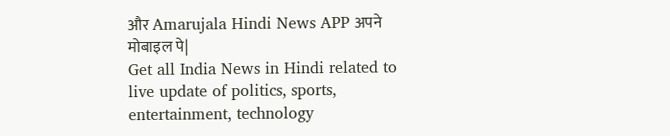और Amarujala Hindi News APP अपने मोबाइल पे|
Get all India News in Hindi related to live update of politics, sports, entertainment, technology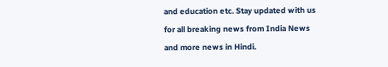and education etc. Stay updated with us for all breaking news from India News and more news in Hindi.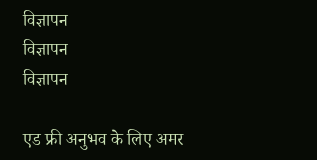विज्ञापन
विज्ञापन
विज्ञापन

एड फ्री अनुभव के लिए अमर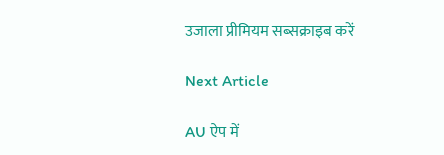उजाला प्रीमियम सब्सक्राइब करें

Next Article

AU ऐप में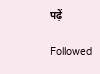पढ़ें

Followed